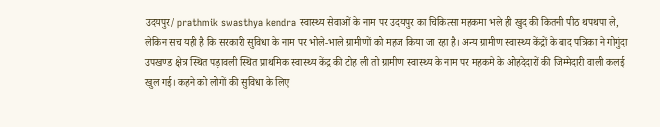उदयपुर/ prathmik swasthya kendra स्वास्थ्य सेवाओं के नाम पर उदयपुर का चिकित्सा महकमा भले ही खुद की कितनी पीठ थपथपा ले, लेकिन सच यही है कि सरकारी सुविधा के नाम पर भोले-भाले ग्रामीणों को महज किया जा रहा है। अन्य ग्रामीण स्वास्थ्य केंद्रों के बाद पत्रिका ने गोगुंदा उपखण्ड क्षेत्र स्थित पड़ावली स्थित प्राथमिक स्वास्थ्य केंद्र की टोह ली तो ग्रामीण स्वास्थ्य के नाम पर महकमे के ओहदेदारों की जिम्मेदारी वाली कलई खुल गई। कहने को लोगों की सुविधा के लिए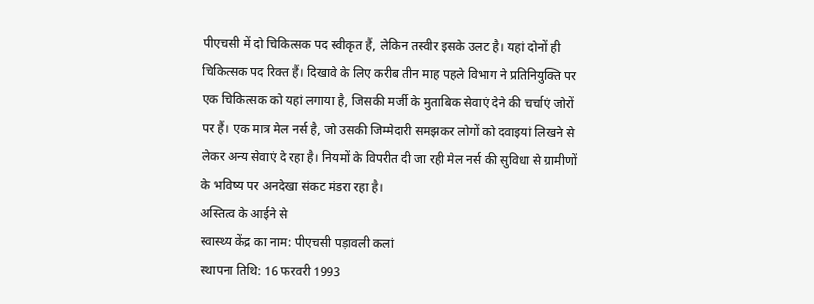पीएचसी में दो चिकित्सक पद स्वीकृत हैं, लेकिन तस्वीर इसके उलट है। यहां दोनों ही चिकित्सक पद रिक्त हैं। दिखावे के लिए करीब तीन माह पहले विभाग ने प्रतिनियुक्ति पर एक चिकित्सक को यहां लगाया है, जिसकी मर्जी के मुताबिक सेवाएं देने की चर्चाएं जोरों पर हैं। एक मात्र मेल नर्स है, जो उसकी जिम्मेदारी समझकर लोगों को दवाइयां लिखने से लेकर अन्य सेवाएं दे रहा है। नियमों के विपरीत दी जा रही मेल नर्स की सुविधा से ग्रामीणों के भविष्य पर अनदेखा संकट मंडरा रहा है।
अस्तित्व के आईने से
स्वास्थ्य केंद्र का नाम: पीएचसी पड़ावली कलां
स्थापना तिथि: 16 फरवरी 1993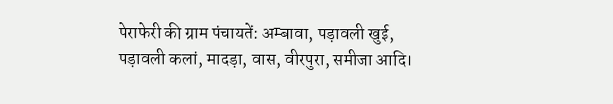पेराफेरी की ग्राम पंचायतें: अम्बावा, पड़ावली खुई, पड़ावली कलां, मादड़ा, वास, वीरपुरा, समीजा आदि।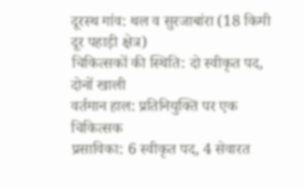दूरस्थ गांव: थल व सुरजाबांरा (18 किमी दूर पहाड़ी क्षेत्र)
चिकित्सकों की स्थिति: दो स्वीकृत पद, दोनों खाली
वर्तमान हाल: प्रतिनियुक्ति पर एक चिकित्सक
प्रसाविका: 6 स्वीकृत पद, 4 सेवारत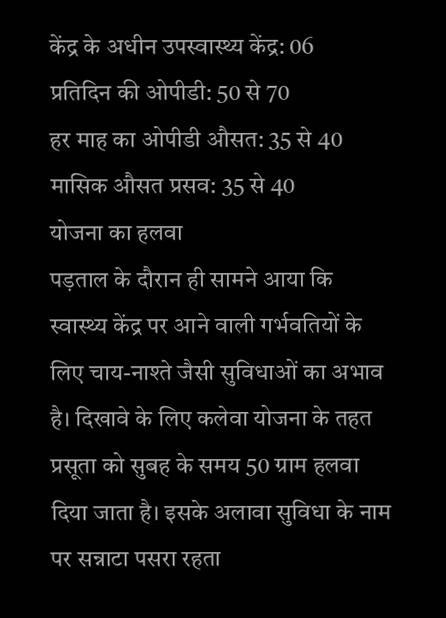केंद्र के अधीन उपस्वास्थ्य केंद्र: 06
प्रतिदिन की ओपीडी: 50 से 70
हर माह का ओपीडी औसत: 35 से 40
मासिक औसत प्रसव: 35 से 40
योजना का हलवा
पड़ताल के दौरान ही सामने आया कि स्वास्थ्य केंद्र पर आने वाली गर्भवतियों के लिए चाय-नाश्ते जैसी सुविधाओं का अभाव है। दिखावे के लिए कलेवा योजना के तहत प्रसूता को सुबह के समय 50 ग्राम हलवा दिया जाता है। इसके अलावा सुविधा के नाम पर सन्नाटा पसरा रहता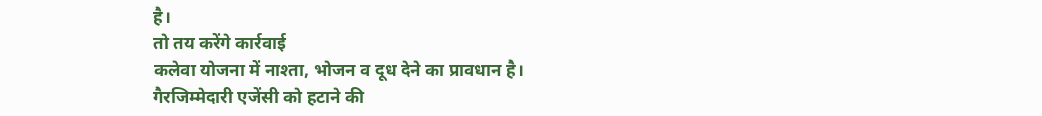है।
तो तय करेंगे कार्रवाई
कलेवा योजना में नाश्ता, भोजन व दूध देने का प्रावधान है। गैरजिम्मेदारी एजेंसी को हटाने की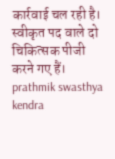कार्रवाई चल रही है। स्वीकृत पद वाले दो चिकित्सक पीजी करने गए हैं। prathmik swasthya kendra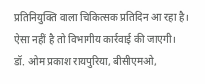प्रतिनियुक्ति वाला चिकित्सक प्रतिदिन आ रहा है। ऐसा नहीं है तो विभागीय कार्रवाई की जाएगी।
डॉ. ओम प्रकाश रायपुरिया, बीसीएमओ,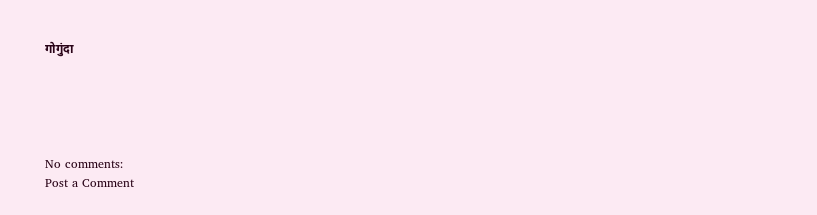गोगुंदा





No comments:
Post a Comment